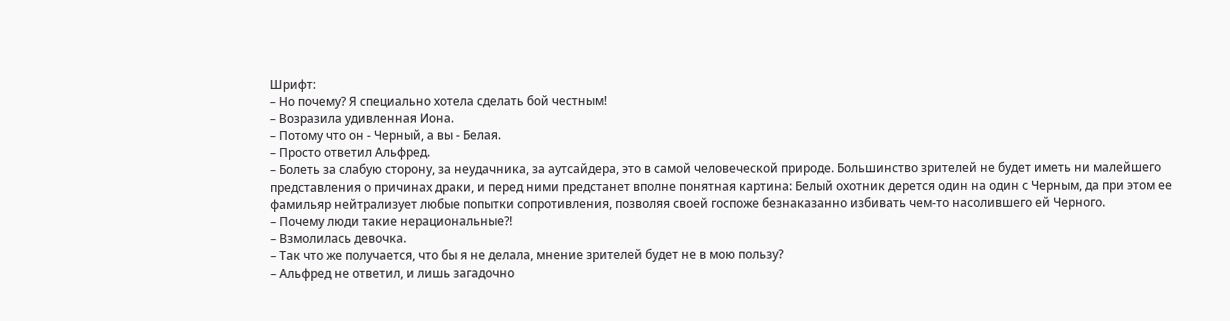Шрифт:
– Но почему? Я специально хотела сделать бой честным!
– Возразила удивленная Иона.
– Потому что он - Черный, а вы - Белая.
– Просто ответил Альфред.
– Болеть за слабую сторону, за неудачника, за аутсайдера, это в самой человеческой природе. Большинство зрителей не будет иметь ни малейшего представления о причинах драки, и перед ними предстанет вполне понятная картина: Белый охотник дерется один на один с Черным, да при этом ее фамильяр нейтрализует любые попытки сопротивления, позволяя своей госпоже безнаказанно избивать чем-то насолившего ей Черного.
– Почему люди такие нерациональные?!
– Взмолилась девочка.
– Так что же получается, что бы я не делала, мнение зрителей будет не в мою пользу?
– Альфред не ответил, и лишь загадочно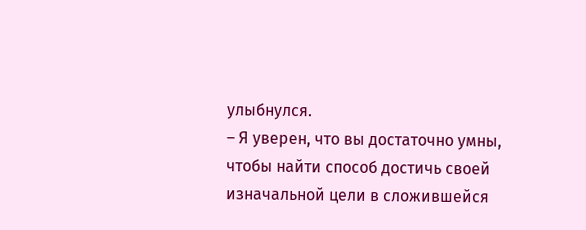улыбнулся.
– Я уверен, что вы достаточно умны, чтобы найти способ достичь своей изначальной цели в сложившейся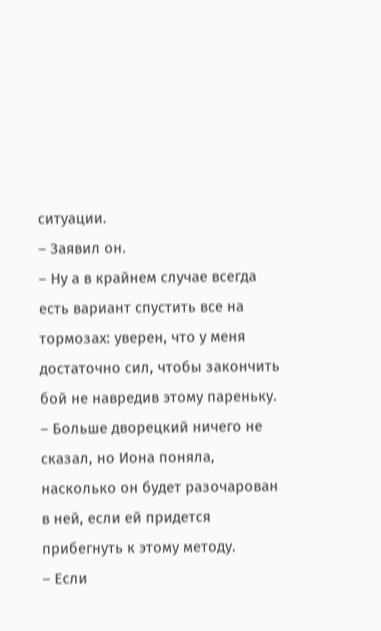ситуации.
– Заявил он.
– Ну а в крайнем случае всегда есть вариант спустить все на тормозах: уверен, что у меня достаточно сил, чтобы закончить бой не навредив этому пареньку.
– Больше дворецкий ничего не сказал, но Иона поняла, насколько он будет разочарован в ней, если ей придется прибегнуть к этому методу.
– Если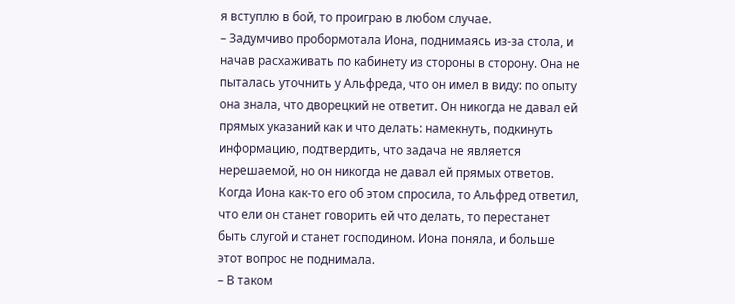я вступлю в бой, то проиграю в любом случае.
– Задумчиво пробормотала Иона, поднимаясь из-за стола, и начав расхаживать по кабинету из стороны в сторону. Она не пыталась уточнить у Альфреда, что он имел в виду: по опыту она знала, что дворецкий не ответит. Он никогда не давал ей прямых указаний как и что делать: намекнуть, подкинуть информацию, подтвердить, что задача не является нерешаемой, но он никогда не давал ей прямых ответов. Когда Иона как-то его об этом спросила, то Альфред ответил, что ели он станет говорить ей что делать, то перестанет быть слугой и станет господином. Иона поняла, и больше этот вопрос не поднимала.
– В таком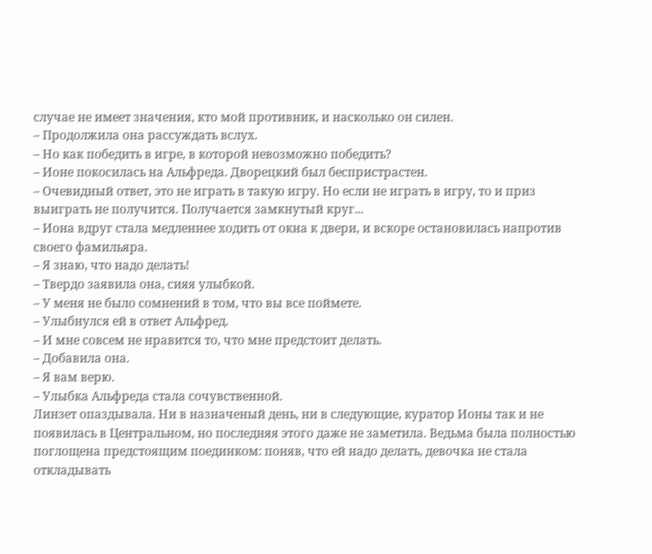случае не имеет значения, кто мой противник, и насколько он силен.
– Продолжила она рассуждать вслух.
– Но как победить в игре, в которой невозможно победить?
– Ионе покосилась на Альфреда. Дворецкий был беспристрастен.
– Очевидный ответ, это не играть в такую игру. Но если не играть в игру, то и приз выиграть не получится. Получается замкнутый круг...
– Иона вдруг стала медленнее ходить от окна к двери, и вскоре остановилась напротив своего фамильяра.
– Я знаю, что надо делать!
– Твердо заявила она, сияя улыбкой.
– У меня не было сомнений в том, что вы все поймете.
– Улыбнулся ей в ответ Альфред.
– И мне совсем не нравится то, что мне предстоит делать.
– Добавила она.
– Я вам верю.
– Улыбка Альфреда стала сочувственной.
Линзет опаздывала. Ни в назначеный день, ни в следующие, куратор Ионы так и не появилась в Центральном, но последняя этого даже не заметила. Ведьма была полностью поглощена предстоящим поединком: поняв, что ей надо делать, девочка не стала откладывать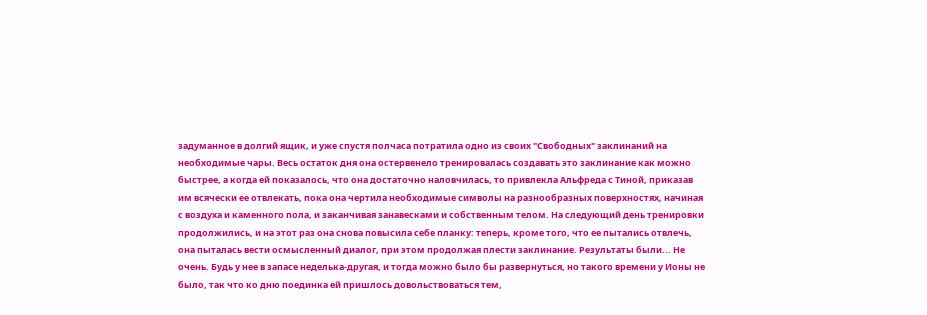задуманное в долгий ящик, и уже спустя полчаса потратила одно из своих "Свободных" заклинаний на необходимые чары. Весь остаток дня она остервенело тренировалась создавать это заклинание как можно быстрее, а когда ей показалось, что она достаточно наловчилась, то привлекла Альфреда с Тиной, приказав им всячески ее отвлекать, пока она чертила необходимые символы на разнообразных поверхностях, начиная с воздуха и каменного пола, и заканчивая занавесками и собственным телом. На следующий день тренировки продолжились, и на этот раз она снова повысила себе планку: теперь, кроме того, что ее пытались отвлечь, она пыталась вести осмысленный диалог, при этом продолжая плести заклинание. Результаты были... Не очень. Будь у нее в запасе неделька-другая, и тогда можно было бы развернуться, но такого времени у Ионы не было, так что ко дню поединка ей пришлось довольствоваться тем,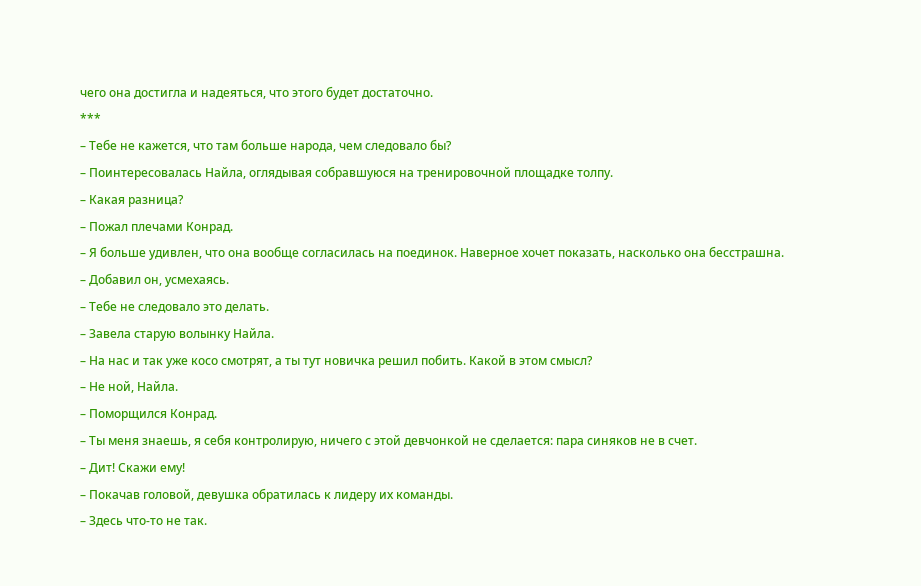чего она достигла и надеяться, что этого будет достаточно.
***
– Тебе не кажется, что там больше народа, чем следовало бы?
– Поинтересовалась Найла, оглядывая собравшуюся на тренировочной площадке толпу.
– Какая разница?
– Пожал плечами Конрад.
– Я больше удивлен, что она вообще согласилась на поединок. Наверное хочет показать, насколько она бесстрашна.
– Добавил он, усмехаясь.
– Тебе не следовало это делать.
– Завела старую волынку Найла.
– На нас и так уже косо смотрят, а ты тут новичка решил побить. Какой в этом смысл?
– Не ной, Найла.
– Поморщился Конрад.
– Ты меня знаешь, я себя контролирую, ничего с этой девчонкой не сделается: пара синяков не в счет.
– Дит! Скажи ему!
– Покачав головой, девушка обратилась к лидеру их команды.
– Здесь что-то не так.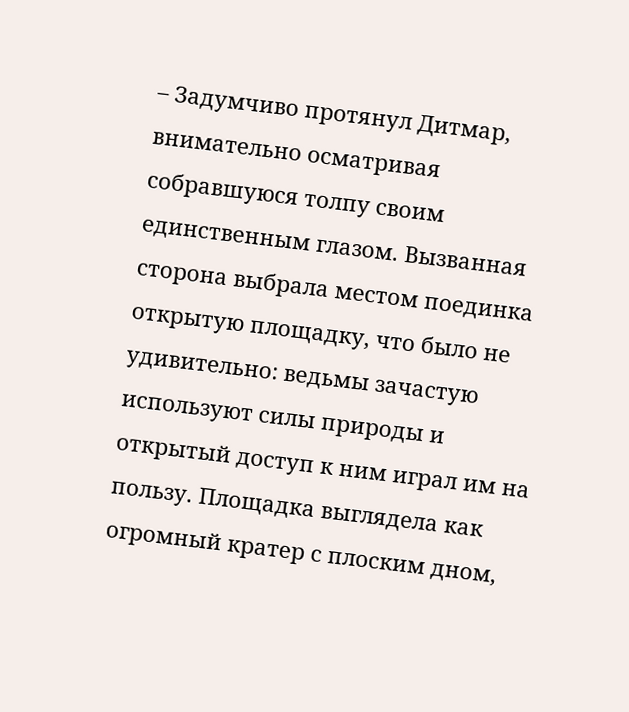– Задумчиво протянул Дитмар, внимательно осматривая собравшуюся толпу своим единственным глазом. Вызванная сторона выбрала местом поединка открытую площадку, что было не удивительно: ведьмы зачастую используют силы природы и открытый доступ к ним играл им на пользу. Площадка выглядела как огромный кратер с плоским дном,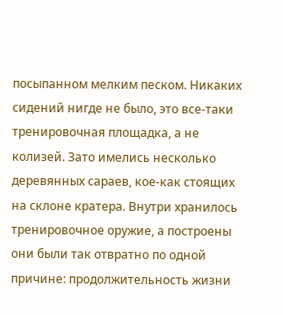посыпанном мелким песком. Никаких сидений нигде не было, это все-таки тренировочная площадка, а не колизей. Зато имелись несколько деревянных сараев, кое-как стоящих на склоне кратера. Внутри хранилось тренировочное оружие, а построены они были так отвратно по одной причине: продолжительность жизни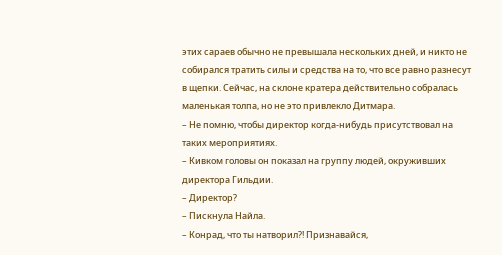этих сараев обычно не превышала нескольких дней, и никто не собирался тратить силы и средства на то, что все равно разнесут в щепки. Сейчас, на склоне кратера действительно собралась маленькая толпа, но не это привлекло Дитмара.
– Не помню, чтобы директор когда-нибудь присутствовал на таких мероприятиях.
– Кивком головы он показал на группу людей, окруживших директора Гильдии.
– Директор?
– Пискнула Найла.
– Конрад, что ты натворил?! Признавайся,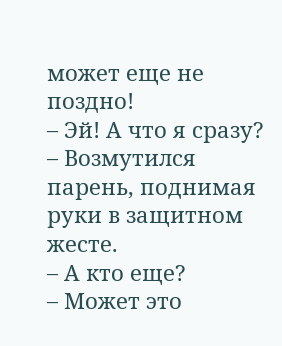может еще не поздно!
– Эй! А что я сразу?
– Возмутился парень, поднимая руки в защитном жесте.
– А кто еще?
– Может это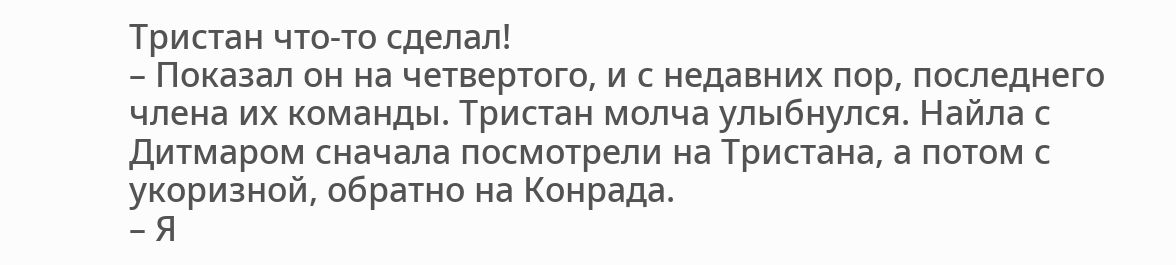Тристан что-то сделал!
– Показал он на четвертого, и с недавних пор, последнего члена их команды. Тристан молча улыбнулся. Найла с Дитмаром сначала посмотрели на Тристана, а потом с укоризной, обратно на Конрада.
– Я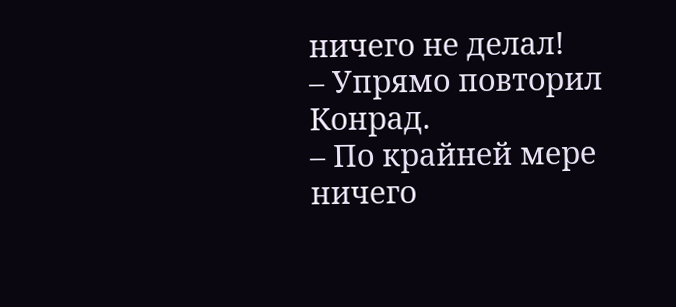ничего не делал!
– Упрямо повторил Конрад.
– По крайней мере ничего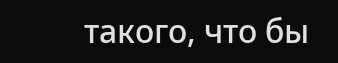такого, что бы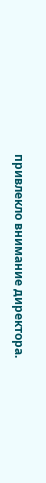привлекло внимание директора.